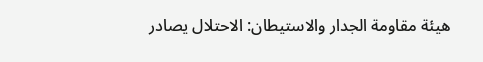هيئة مقاومة الجدار والاستيطان: الاحتلال يصادر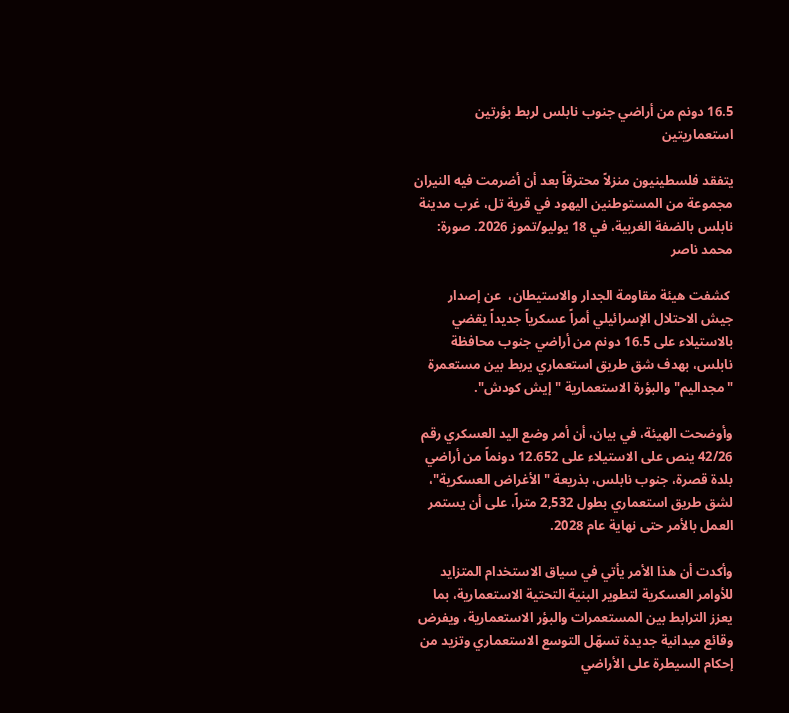16.5 دونم من أراضي جنوب نابلس لربط بؤرتين استعماريتين

يتفقد فلسطينيون منزلاً محترقاً بعد أن أضرمت فيه النيران مجموعة من المستوطنين اليهود في قرية تل، غرب مدينة نابلس بالضفة الغربية، في 18 يوليو/تموز 2026. صورة: محمد ناصر

 كشفت هيئة مقاومة الجدار والاستيطان،  عن إصدار جيش الاحتلال الإسرائيلي أمراً عسكرياً جديداً يقضي بالاستيلاء على 16.5 دونم من أراضي جنوب محافظة نابلس، بهدف شق طريق استعماري يربط بين مستعمرة "مجداليم" والبؤرة الاستعمارية "إيش كودش".

وأوضحت الهيئة، في بيان، أن أمر وضع اليد العسكري رقم 42/26 ينص على الاستيلاء على 12.652 دونماً من أراضي بلدة قصرة، جنوب نابلس، بذريعة "الأغراض العسكرية"، لشق طريق استعماري بطول 2,532 متراً، على أن يستمر العمل بالأمر حتى نهاية عام 2028.

وأكدت أن هذا الأمر يأتي في سياق الاستخدام المتزايد للأوامر العسكرية لتطوير البنية التحتية الاستعمارية، بما يعزز الترابط بين المستعمرات والبؤر الاستعمارية، ويفرض وقائع ميدانية جديدة تسهّل التوسع الاستعماري وتزيد من إحكام السيطرة على الأراضي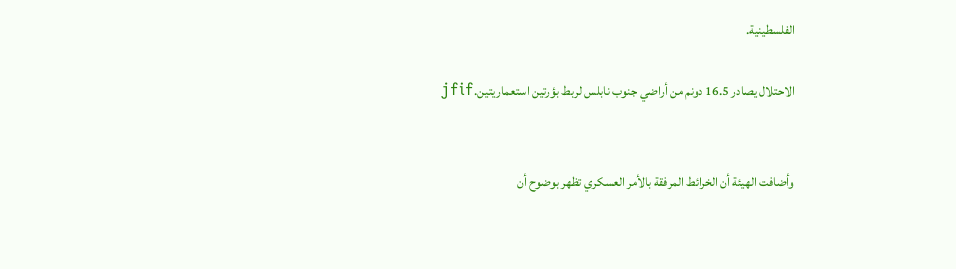الفلسطينية.

الاحتلال يصادر 16.5 دونم من أراضي جنوب نابلس لربط بؤرتين استعماريتين.jfif


وأضافت الهيئة أن الخرائط المرفقة بالأمر العسكري تظهر بوضوح أن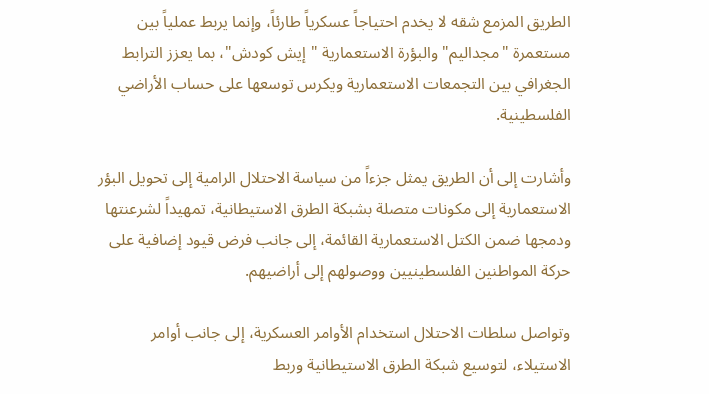الطريق المزمع شقه لا يخدم احتياجاً عسكرياً طارئاً، وإنما يربط عملياً بين مستعمرة "مجداليم" والبؤرة الاستعمارية "إيش كودش"، بما يعزز الترابط الجغرافي بين التجمعات الاستعمارية ويكرس توسعها على حساب الأراضي الفلسطينية.

وأشارت إلى أن الطريق يمثل جزءاً من سياسة الاحتلال الرامية إلى تحويل البؤر الاستعمارية إلى مكونات متصلة بشبكة الطرق الاستيطانية، تمهيداً لشرعنتها ودمجها ضمن الكتل الاستعمارية القائمة، إلى جانب فرض قيود إضافية على حركة المواطنين الفلسطينيين ووصولهم إلى أراضيهم.

وتواصل سلطات الاحتلال استخدام الأوامر العسكرية، إلى جانب أوامر الاستيلاء، لتوسيع شبكة الطرق الاستيطانية وربط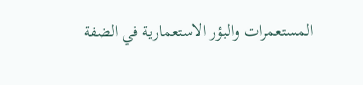المستعمرات والبؤر الاستعمارية في الضفة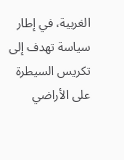الغربية، في إطار سياسة تهدف إلى تكريس السيطرة على الأراضي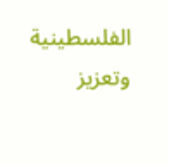الفلسطينية وتعزيز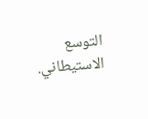التوسع الاستيطاني.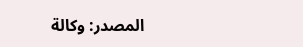المصدر: وكالة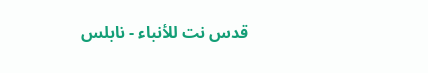قدس نت للأنباء - نابلس